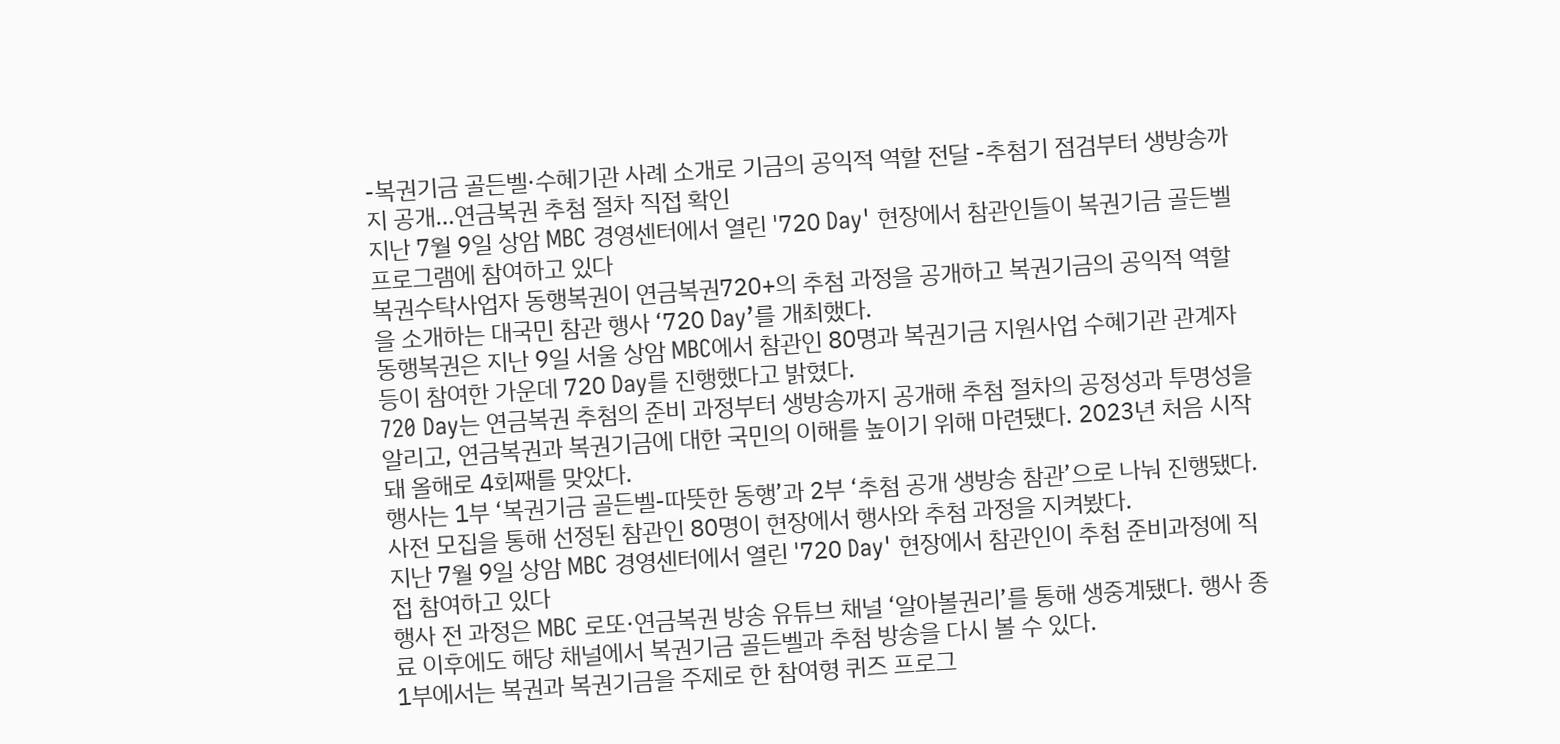-복권기금 골든벨·수혜기관 사례 소개로 기금의 공익적 역할 전달 -추첨기 점검부터 생방송까지 공개…연금복권 추첨 절차 직접 확인
지난 7월 9일 상암 MBC 경영센터에서 열린 '720 Day' 현장에서 참관인들이 복권기금 골든벨 프로그램에 참여하고 있다
복권수탁사업자 동행복권이 연금복권720+의 추첨 과정을 공개하고 복권기금의 공익적 역할을 소개하는 대국민 참관 행사 ‘720 Day’를 개최했다.
동행복권은 지난 9일 서울 상암 MBC에서 참관인 80명과 복권기금 지원사업 수혜기관 관계자 등이 참여한 가운데 720 Day를 진행했다고 밝혔다.
720 Day는 연금복권 추첨의 준비 과정부터 생방송까지 공개해 추첨 절차의 공정성과 투명성을 알리고, 연금복권과 복권기금에 대한 국민의 이해를 높이기 위해 마련됐다. 2023년 처음 시작돼 올해로 4회째를 맞았다.
행사는 1부 ‘복권기금 골든벨-따뜻한 동행’과 2부 ‘추첨 공개 생방송 참관’으로 나눠 진행됐다. 사전 모집을 통해 선정된 참관인 80명이 현장에서 행사와 추첨 과정을 지켜봤다.
지난 7월 9일 상암 MBC 경영센터에서 열린 '720 Day' 현장에서 참관인이 추첨 준비과정에 직 접 참여하고 있다
행사 전 과정은 MBC 로또·연금복권 방송 유튜브 채널 ‘알아볼권리’를 통해 생중계됐다. 행사 종료 이후에도 해당 채널에서 복권기금 골든벨과 추첨 방송을 다시 볼 수 있다.
1부에서는 복권과 복권기금을 주제로 한 참여형 퀴즈 프로그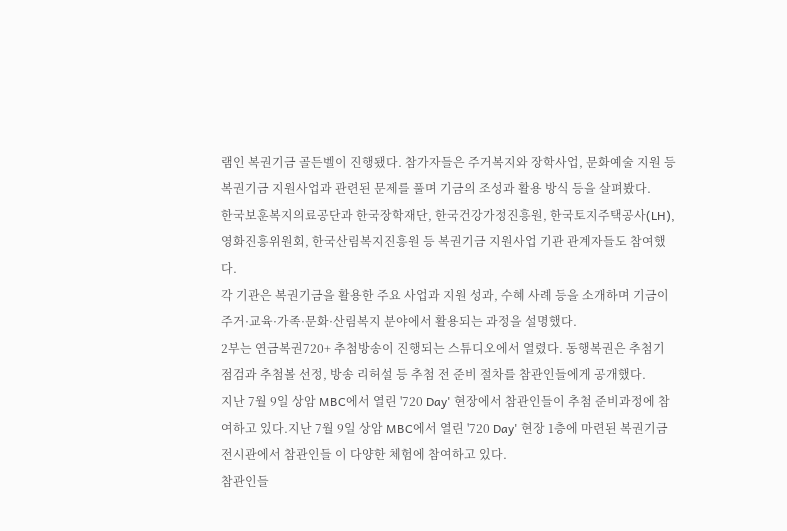램인 복권기금 골든벨이 진행됐다. 참가자들은 주거복지와 장학사업, 문화예술 지원 등 복권기금 지원사업과 관련된 문제를 풀며 기금의 조성과 활용 방식 등을 살펴봤다.
한국보훈복지의료공단과 한국장학재단, 한국건강가정진흥원, 한국토지주택공사(LH), 영화진흥위원회, 한국산림복지진흥원 등 복권기금 지원사업 기관 관계자들도 참여했다.
각 기관은 복권기금을 활용한 주요 사업과 지원 성과, 수혜 사례 등을 소개하며 기금이 주거·교육·가족·문화·산림복지 분야에서 활용되는 과정을 설명했다.
2부는 연금복권720+ 추첨방송이 진행되는 스튜디오에서 열렸다. 동행복권은 추첨기 점검과 추첨볼 선정, 방송 리허설 등 추첨 전 준비 절차를 참관인들에게 공개했다.
지난 7월 9일 상암 MBC에서 열린 '720 Day' 현장에서 참관인들이 추첨 준비과정에 참여하고 있다.지난 7월 9일 상암 MBC에서 열린 '720 Day' 현장 1층에 마련된 복권기금 전시관에서 참관인들 이 다양한 체험에 참여하고 있다.
참관인들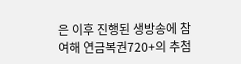은 이후 진행된 생방송에 참여해 연금복권720+의 추첨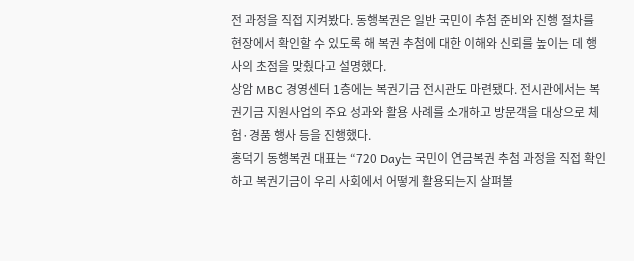전 과정을 직접 지켜봤다. 동행복권은 일반 국민이 추첨 준비와 진행 절차를 현장에서 확인할 수 있도록 해 복권 추첨에 대한 이해와 신뢰를 높이는 데 행사의 초점을 맞췄다고 설명했다.
상암 MBC 경영센터 1층에는 복권기금 전시관도 마련됐다. 전시관에서는 복권기금 지원사업의 주요 성과와 활용 사례를 소개하고 방문객을 대상으로 체험·경품 행사 등을 진행했다.
홍덕기 동행복권 대표는 “720 Day는 국민이 연금복권 추첨 과정을 직접 확인하고 복권기금이 우리 사회에서 어떻게 활용되는지 살펴볼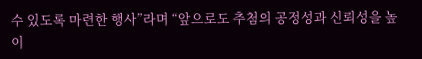수 있도록 마련한 행사”라며 “앞으로도 추첨의 공정성과 신뢰성을 높이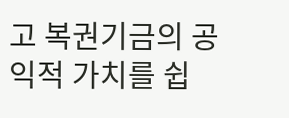고 복권기금의 공익적 가치를 쉽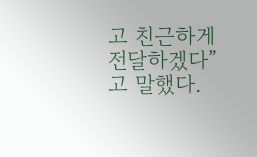고 친근하게 전달하겠다”고 말했다.